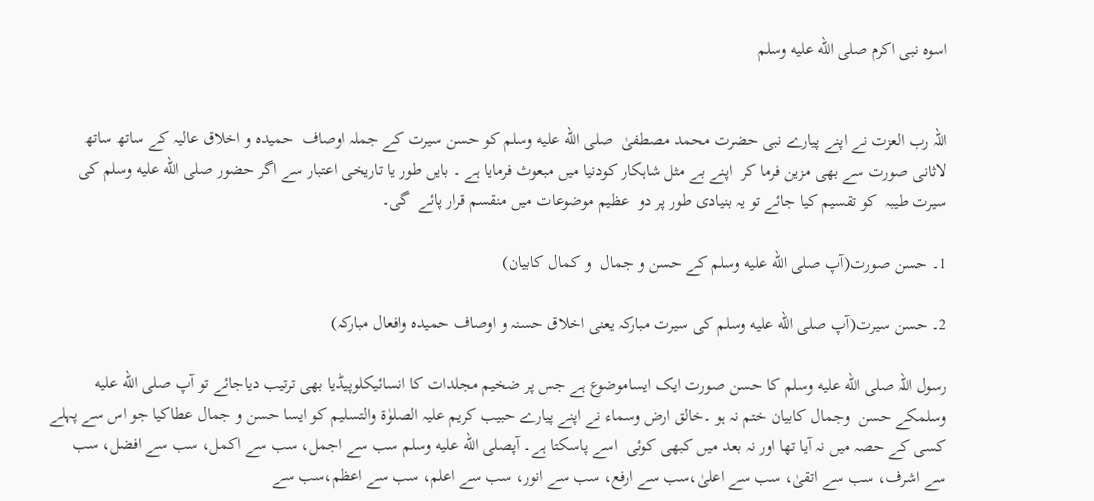اسوہ نبی اکرم صلى الله عليه وسلم


اللہ رب العزت نے اپنے پیارے نبی حضرت محمد مصطفیٰ  صلى الله عليه وسلم کو حسن سیرت کے جملہ اوصاف  حمیدہ و اخلاق عالیہ کے ساتھ ساتھ لاثانی صورت سے بھی مزین فرما کر  اپنے بے مثل شاہکار کودنیا میں مبعوث فرمایا ہے ۔ بایں طور یا تاریخی اعتبار سے اگر حضور صلى الله عليه وسلم کی سیرت طیبہ  کو تقسیم کیا جائے تو یہ بنیادی طور پر دو  عظیم موضوعات میں منقسم قرار پائے  گی۔

1۔ حسن صورت(آپ صلى الله عليه وسلم کے حسن و جمال  و کمال کابیان)

2۔ حسن سیرت(آپ صلى الله عليه وسلم کی سیرت مبارکہ یعنی اخلاق حسنہ و اوصاف حمیدہ وافعال مبارکہ)

رسول اللہ صلى الله عليه وسلم کا حسن صورت ایک ایساموضوع ہے جس پر ضخیم مجلدات کا انسائیکلوپیڈیا بھی ترتیب دیاجائے تو آپ صلى الله عليه وسلمکے حسن  وجمال کابیان ختم نہ ہو ۔خالق ارض وسماء نے اپنے پیارے حبیب کریم علیہ الصلوٰۃ والتسلیم کو ایسا حسن و جمال عطاکیا جو اس سے پہلے  کسی کے حصہ میں نہ آیا تھا اور نہ بعد میں کبھی کوئی  اسے پاسکتا ہے۔ آپصلى الله عليه وسلم سب سے اجمل، سب سے اکمل، سب سے افضل، سب سے اشرف، سب سے اتقیٰ، سب سے اعلیٰ،سب سے ارفع، سب سے انور، سب سے اعلم، سب سے اعظم،سب سے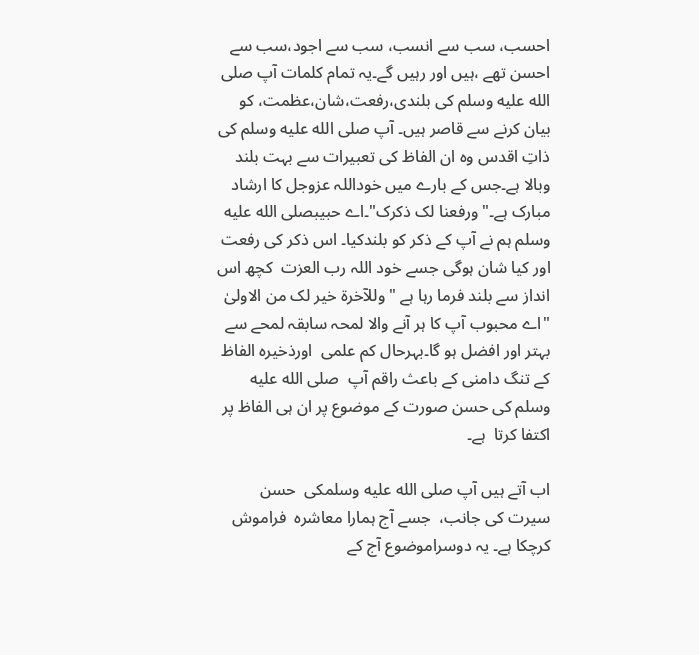احسب، سب سے انسب، سب سے اجود،سب سے احسن تھے ،ہیں اور رہیں گے۔یہ تمام کلمات آپ صلى الله عليه وسلم کی بلندی،رفعت،شان،عظمت، کو بیان کرنے سے قاصر ہیں۔ آپ صلى الله عليه وسلم کی ذاتِ اقدس وہ ان الفاظ کی تعبیرات سے بہت بلند وبالا ہے۔جس کے بارے میں خوداللہ عزوجل کا ارشاد مبارک ہے۔" ورفعنا لک ذکرک"۔اے حبیبصلى الله عليه وسلم ہم نے آپ کے ذکر کو بلندکیا۔ اس ذکر کی رفعت  اور کیا شان ہوگی جسے خود اللہ رب العزت  کچھ اس انداز سے بلند فرما رہا ہے " وللآخرۃ خیر لک من الاولیٰ "اے محبوب آپ کا ہر آنے والا لمحہ سابقہ لمحے سے بہتر اور افضل ہو گا۔بہرحال کم علمی  اورذخیرہ الفاظ کے تنگ دامنی کے باعث راقم آپ  صلى الله عليه وسلم کی حسن صورت کے موضوع پر ان ہی الفاظ پر اکتفا کرتا  ہے۔

اب آتے ہیں آپ صلى الله عليه وسلمکی  حسن سیرت کی جانب،  جسے آج ہمارا معاشرہ  فراموش کرچکا ہے۔ یہ دوسراموضوع آج کے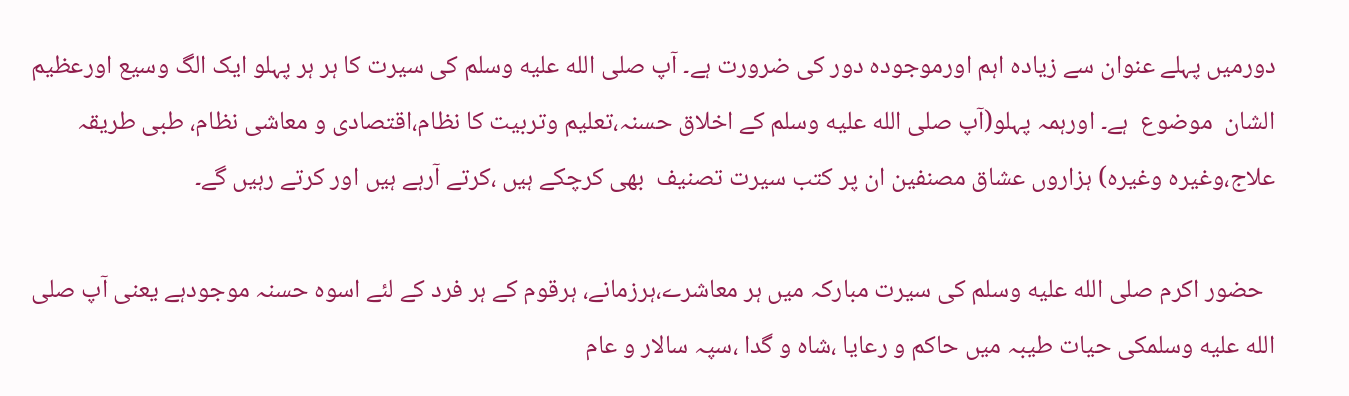دورمیں پہلے عنوان سے زیادہ اہم اورموجودہ دور کی ضرورت ہے۔ آپ صلى الله عليه وسلم کی سیرت کا ہر ہر پہلو ایک الگ وسیع اورعظیم الشان  موضوع  ہے۔ اورہمہ پہلو(آپ صلى الله عليه وسلم کے اخلاق حسنہ،تعلیم وتربیت کا نظام،اقتصادی و معاشی نظام، طبی طریقہ علاج،وغیرہ وغیرہ) ہزاروں عشاق مصنفین ان پر کتب سیرت تصنیف  بھی کرچکے ہیں ،کرتے آرہے ہیں اور کرتے رہیں گے۔

  حضور اکرم صلى الله عليه وسلم کی سیرت مبارکہ میں ہر معاشرے،ہرزمانے، ہرقوم کے ہر فرد کے لئے اسوہ حسنہ موجودہے یعنی آپ صلى الله عليه وسلمکی حیات طیبہ میں حاکم و رعایا ،شاہ و گدا ،سپہ سالار و عام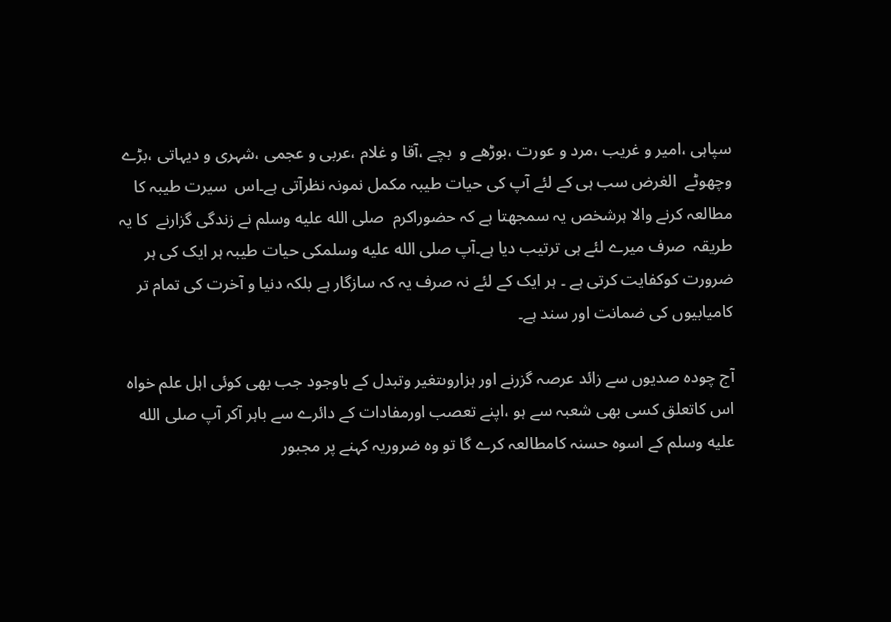سپاہی ،امیر و غریب ،مرد و عورت ،بوڑھے و  بچے ،آقا و غلام ،عربی و عجمی ،شہری و دیہاتی ،بڑے وچھوٹے  الغرض سب ہی کے لئے آپ کی حیات طیبہ مکمل نمونہ نظرآتی ہے۔اس  سیرت طیبہ کا مطالعہ کرنے والا ہرشخص یہ سمجھتا ہے کہ حضوراکرم  صلى الله عليه وسلم نے زندگی گزارنے  کا یہ طریقہ  صرف میرے لئے ہی ترتیب دیا ہے۔آپ صلى الله عليه وسلمکی حیات طیبہ ہر ایک کی ہر ضرورت کوکفایت کرتی ہے ۔ ہر ایک کے لئے نہ صرف یہ کہ سازگار ہے بلکہ دنیا و آخرت کی تمام تر کامیابیوں کی ضمانت اور سند ہے۔

آج چودہ صدیوں سے زائد عرصہ گزرنے اور ہزاروںتغیر وتبدل کے باوجود جب بھی کوئی اہل علم خواہ اس کاتعلق کسی بھی شعبہ سے ہو ،اپنے تعصب اورمفادات کے دائرے سے باہر آکر آپ صلى الله عليه وسلم کے اسوہ حسنہ کامطالعہ کرے گا تو وہ ضروریہ کہنے پر مجبور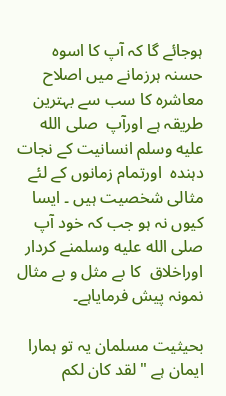ہوجائے گا کہ آپ کا اسوہ حسنہ ہرزمانے میں اصلاح معاشرہ کا سب سے بہترین طریقہ ہے اورآپ  صلى الله عليه وسلم انسانیت کے نجات دہندہ  اورتمام زمانوں کے لئے مثالی شخصیت ہیں ۔ ایسا کیوں نہ ہو جب کہ خود آپ صلى الله عليه وسلمنے کردار اوراخلاق  کا بے مثل و بے مثال نمونہ پیش فرمایاہے۔

بحیثیت مسلمان یہ تو ہمارا ایمان ہے " لقد کان لکم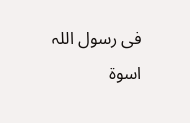فی رسول اللہ اسوۃ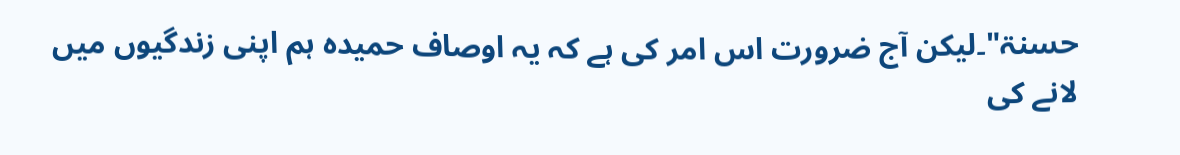حسنۃ"۔لیکن آج ضرورت اس امر کی ہے کہ یہ اوصاف حمیدہ ہم اپنی زندگیوں میں لانے کی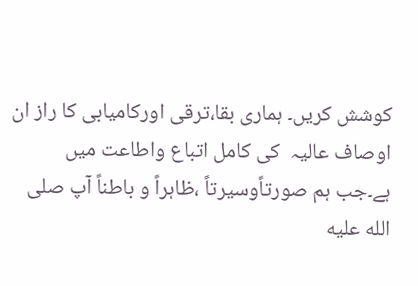کوشش کریں۔ ہماری بقا،ترقی اورکامیابی کا راز ان اوصاف عالیہ  کی کامل اتباع واطاعت میں ہے۔جب ہم صورتاًوسیرتاً ،ظاہراً و باطناً آپ صلى الله عليه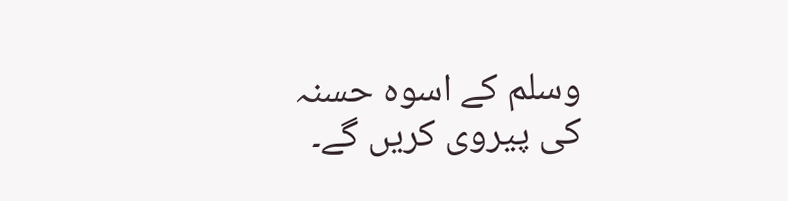وسلم کے اسوہ حسنہ کی پیروی کریں گے۔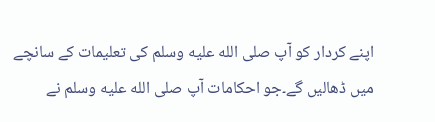اپنے کردار کو آپ صلى الله عليه وسلم کی تعلیمات کے سانچے میں ڈھالیں گے۔جو احکامات آپ صلى الله عليه وسلم نے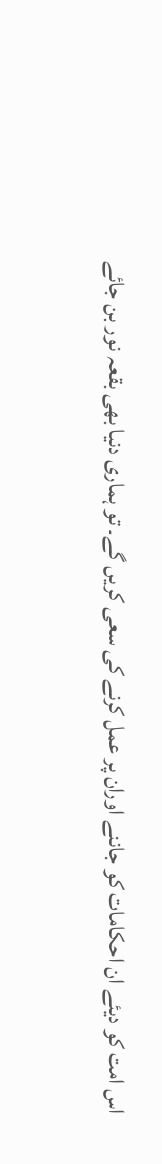اس امت کو دیئے ان احکامات کو جاننے اوران پر عمل کرنے کی سعی کریں گے۔ تو ہماری دنیا بھی بقعہ نور بن جائے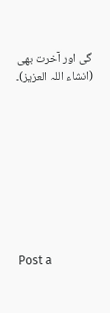گی اور آخرت بھی  (انشاء اللہ العزیز)۔









Post a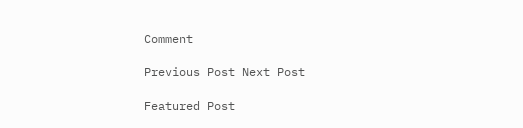Comment

Previous Post Next Post

Featured Post